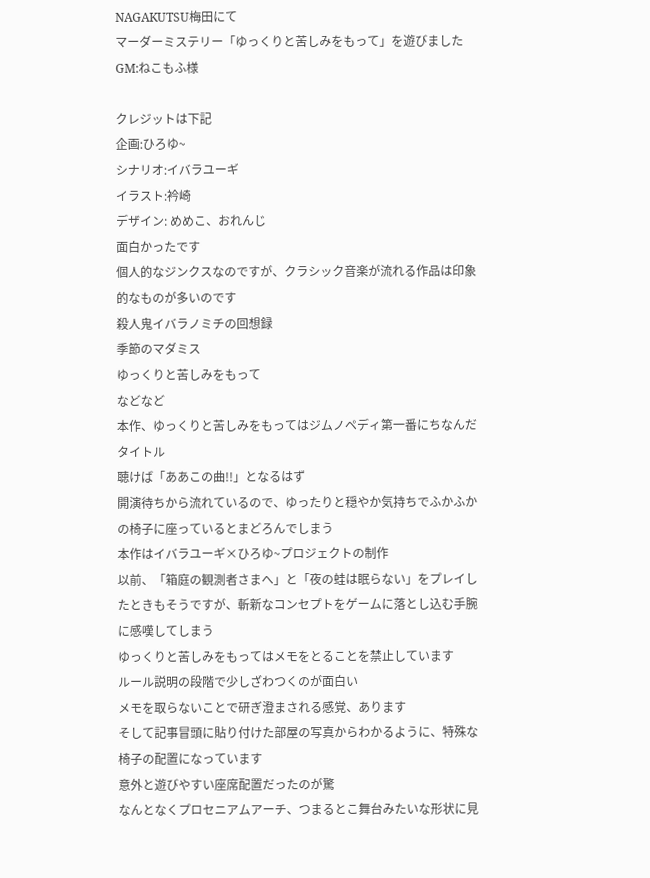NAGAKUTSU梅田にて
マーダーミステリー「ゆっくりと苦しみをもって」を遊びました
GM:ねこもふ様

クレジットは下記
企画:ひろゆ~
シナリオ:イバラユーギ
イラスト:衿崎
デザイン: めめこ、おれんじ
面白かったです
個人的なジンクスなのですが、クラシック音楽が流れる作品は印象的なものが多いのです
殺人鬼イバラノミチの回想録
季節のマダミス
ゆっくりと苦しみをもって
などなど
本作、ゆっくりと苦しみをもってはジムノペディ第一番にちなんだタイトル
聴けば「ああこの曲!!」となるはず
開演待ちから流れているので、ゆったりと穏やか気持ちでふかふかの椅子に座っているとまどろんでしまう
本作はイバラユーギ×ひろゆ~プロジェクトの制作
以前、「箱庭の観測者さまへ」と「夜の蛙は眠らない」をプレイしたときもそうですが、斬新なコンセプトをゲームに落とし込む手腕に感嘆してしまう
ゆっくりと苦しみをもってはメモをとることを禁止しています
ルール説明の段階で少しざわつくのが面白い
メモを取らないことで研ぎ澄まされる感覚、あります
そして記事冒頭に貼り付けた部屋の写真からわかるように、特殊な椅子の配置になっています
意外と遊びやすい座席配置だったのが驚
なんとなくプロセニアムアーチ、つまるとこ舞台みたいな形状に見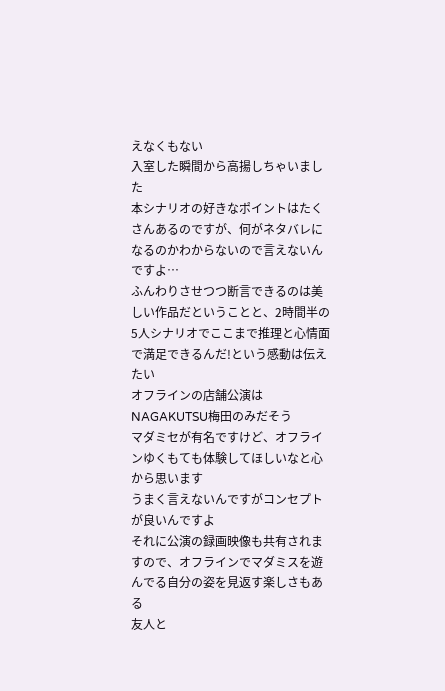えなくもない
入室した瞬間から高揚しちゃいました
本シナリオの好きなポイントはたくさんあるのですが、何がネタバレになるのかわからないので言えないんですよ…
ふんわりさせつつ断言できるのは美しい作品だということと、2時間半の5人シナリオでここまで推理と心情面で満足できるんだ!という感動は伝えたい
オフラインの店舗公演はNAGAKUTSU梅田のみだそう
マダミセが有名ですけど、オフラインゆくもても体験してほしいなと心から思います
うまく言えないんですがコンセプトが良いんですよ
それに公演の録画映像も共有されますので、オフラインでマダミスを遊んでる自分の姿を見返す楽しさもある
友人と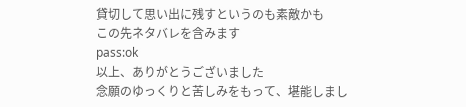貸切して思い出に残すというのも素敵かも
この先ネタバレを含みます
pass:ok
以上、ありがとうございました
念願のゆっくりと苦しみをもって、堪能しまし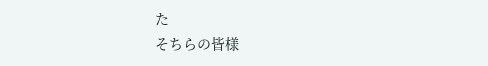た
そちらの皆様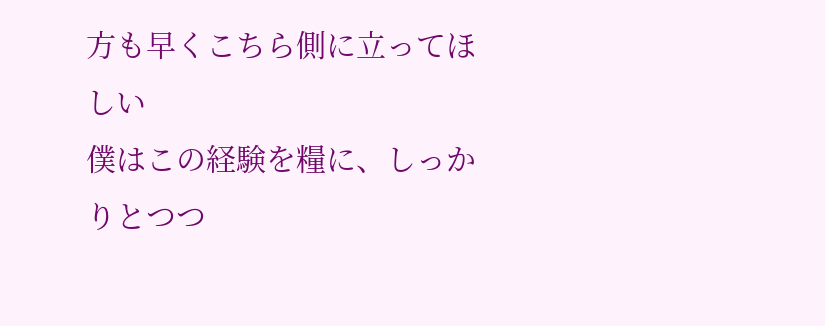方も早くこちら側に立ってほしい
僕はこの経験を糧に、しっかりとつつ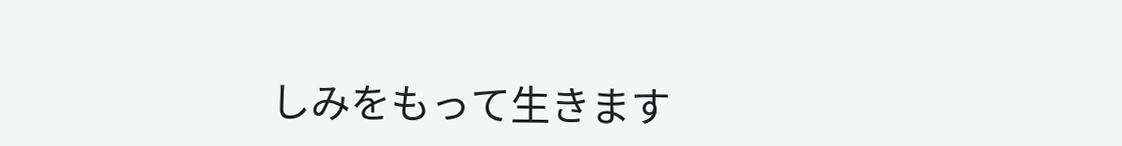しみをもって生きます